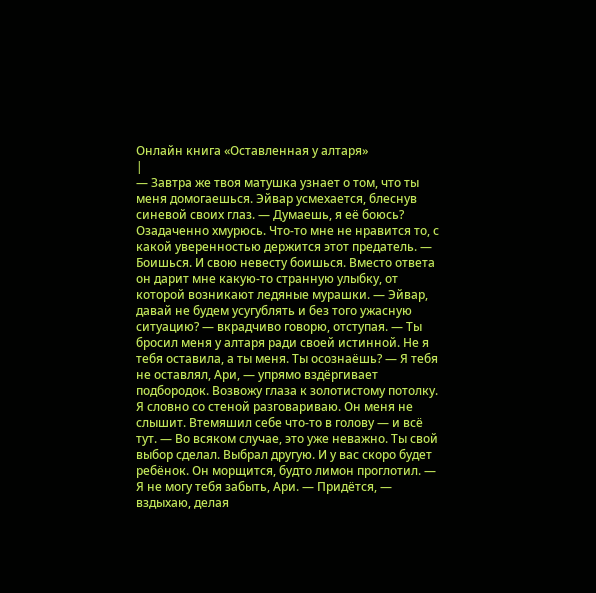Онлайн книга «Оставленная у алтаря»
|
— Завтра же твоя матушка узнает о том, что ты меня домогаешься. Эйвар усмехается, блеснув синевой своих глаз. — Думаешь, я её боюсь? Озадаченно хмурюсь. Что-то мне не нравится то, с какой уверенностью держится этот предатель. — Боишься. И свою невесту боишься. Вместо ответа он дарит мне какую-то странную улыбку, от которой возникают ледяные мурашки. — Эйвар, давай не будем усугублять и без того ужасную ситуацию? — вкрадчиво говорю, отступая. — Ты бросил меня у алтаря ради своей истинной. Не я тебя оставила, а ты меня. Ты осознаёшь? — Я тебя не оставлял, Ари, — упрямо вздёргивает подбородок. Возвожу глаза к золотистому потолку. Я словно со стеной разговариваю. Он меня не слышит. Втемяшил себе что-то в голову — и всё тут. — Во всяком случае, это уже неважно. Ты свой выбор сделал. Выбрал другую. И у вас скоро будет ребёнок. Он морщится, будто лимон проглотил. — Я не могу тебя забыть, Ари. — Придётся, — вздыхаю, делая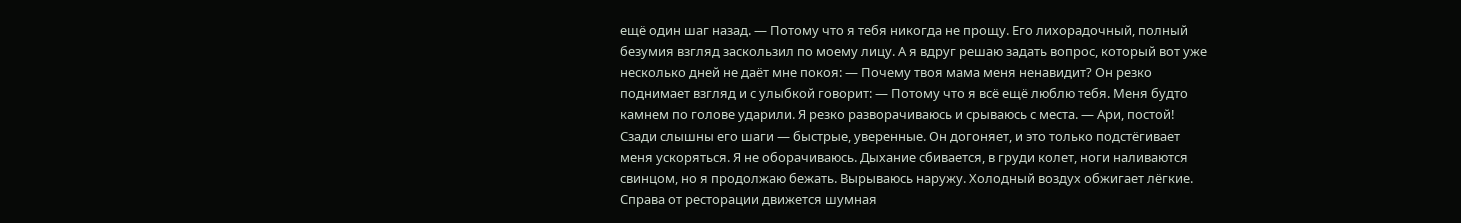ещё один шаг назад. — Потому что я тебя никогда не прощу. Его лихорадочный, полный безумия взгляд заскользил по моему лицу. А я вдруг решаю задать вопрос, который вот уже несколько дней не даёт мне покоя: — Почему твоя мама меня ненавидит? Он резко поднимает взгляд и с улыбкой говорит: — Потому что я всё ещё люблю тебя. Меня будто камнем по голове ударили. Я резко разворачиваюсь и срываюсь с места. — Ари, постой! Сзади слышны его шаги — быстрые, уверенные. Он догоняет, и это только подстёгивает меня ускоряться. Я не оборачиваюсь. Дыхание сбивается, в груди колет, ноги наливаются свинцом, но я продолжаю бежать. Вырываюсь наружу. Холодный воздух обжигает лёгкие. Справа от ресторации движется шумная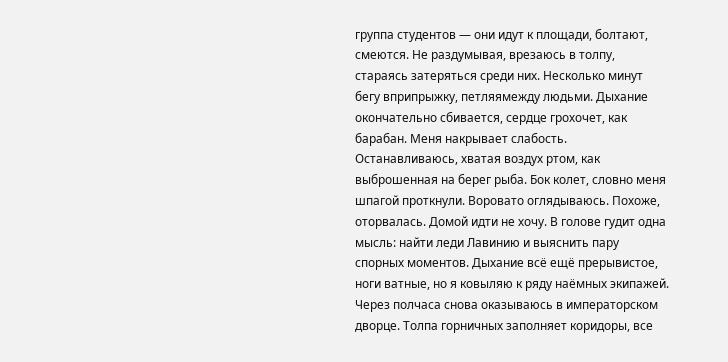группа студентов — они идут к площади, болтают, смеются. Не раздумывая, врезаюсь в толпу, стараясь затеряться среди них. Несколько минут бегу вприпрыжку, петляямежду людьми. Дыхание окончательно сбивается, сердце грохочет, как барабан. Меня накрывает слабость. Останавливаюсь, хватая воздух ртом, как выброшенная на берег рыба. Бок колет, словно меня шпагой проткнули. Воровато оглядываюсь. Похоже, оторвалась. Домой идти не хочу. В голове гудит одна мысль: найти леди Лавинию и выяснить пару спорных моментов. Дыхание всё ещё прерывистое, ноги ватные, но я ковыляю к ряду наёмных экипажей. Через полчаса снова оказываюсь в императорском дворце. Толпа горничных заполняет коридоры, все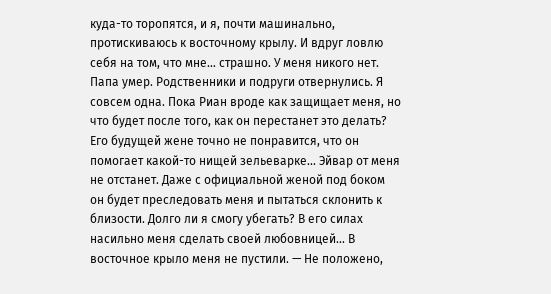куда-то торопятся, и я, почти машинально, протискиваюсь к восточному крылу. И вдруг ловлю себя на том, что мне… страшно. У меня никого нет. Папа умер. Родственники и подруги отвернулись. Я совсем одна. Пока Риан вроде как защищает меня, но что будет после того, как он перестанет это делать? Его будущей жене точно не понравится, что он помогает какой-то нищей зельеварке... Эйвар от меня не отстанет. Даже с официальной женой под боком он будет преследовать меня и пытаться склонить к близости. Долго ли я смогу убегать? В его силах насильно меня сделать своей любовницей... В восточное крыло меня не пустили. — Не положено,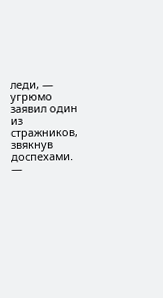леди, — угрюмо заявил один из стражников, звякнув доспехами. —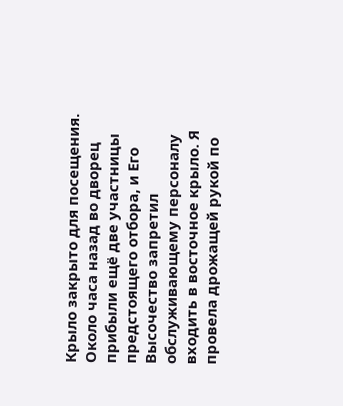Крыло закрыто для посещения. Около часа назад во дворец прибыли ещё две участницы предстоящего отбора, и Его Высочество запретил обслуживающему персоналу входить в восточное крыло. Я провела дрожащей рукой по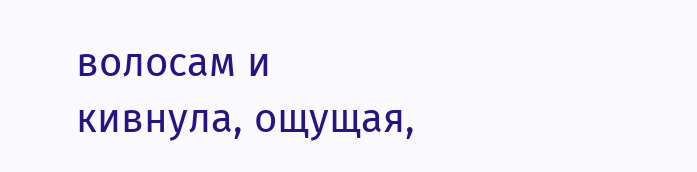волосам и кивнула, ощущая,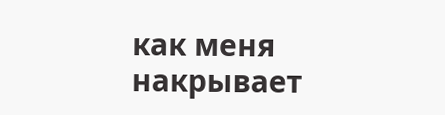как меня накрывает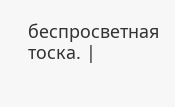беспросветная тоска. |